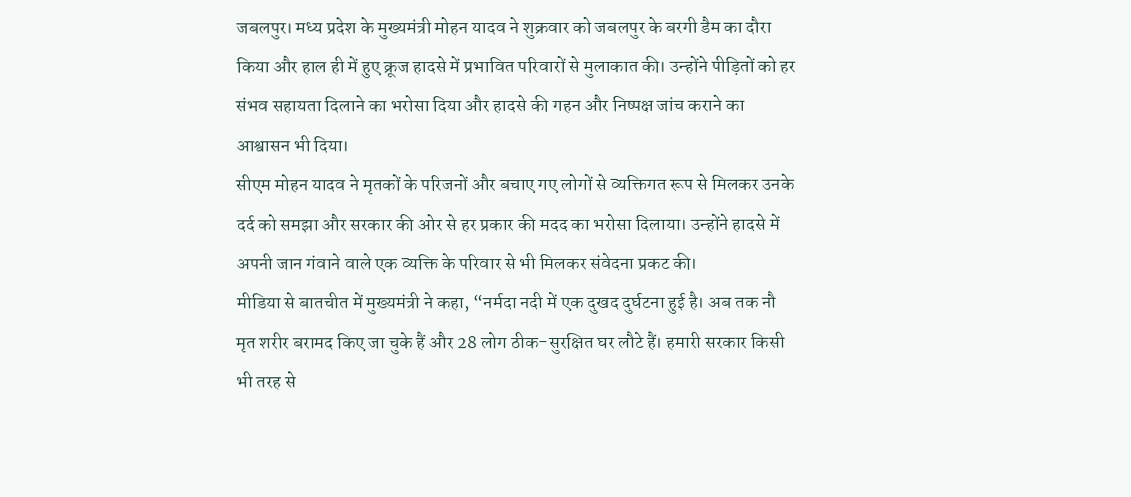जबलपुर। मध्य प्रदेश के मुख्यमंत्री मोहन यादव ने शुक्रवार को जबलपुर के बरगी डैम का दौरा किया और हाल ही में हुए क्रूज हादसे में प्रभावित परिवारों से मुलाकात की। उन्होंने पीड़ितों को हर संभव सहायता दिलाने का भरोसा दिया और हादसे की गहन और निष्पक्ष जांच कराने का आश्वासन भी दिया।
सीएम मोहन यादव ने मृतकों के परिजनों और बचाए गए लोगों से व्यक्तिगत रूप से मिलकर उनके दर्द को समझा और सरकार की ओर से हर प्रकार की मदद का भरोसा दिलाया। उन्होंने हादसे में अपनी जान गंवाने वाले एक व्यक्ति के परिवार से भी मिलकर संवेदना प्रकट की।
मीडिया से बातचीत में मुख्यमंत्री ने कहा, “नर्मदा नदी में एक दुखद दुर्घटना हुई है। अब तक नौ मृत शरीर बरामद किए जा चुके हैं और 28 लोग ठीक-सुरक्षित घर लौटे हैं। हमारी सरकार किसी भी तरह से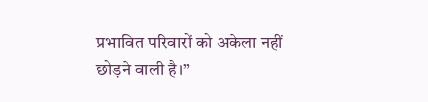प्रभावित परिवारों को अकेला नहीं छोड़ने वाली है।”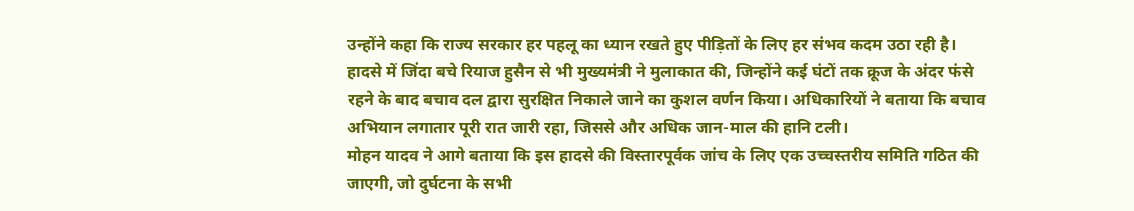उन्होंने कहा कि राज्य सरकार हर पहलू का ध्यान रखते हुए पीड़ितों के लिए हर संभव कदम उठा रही है।
हादसे में जिंदा बचे रियाज हुसैन से भी मुख्यमंत्री ने मुलाकात की, जिन्होंने कई घंटों तक क्रूज के अंदर फंसे रहने के बाद बचाव दल द्वारा सुरक्षित निकाले जाने का कुशल वर्णन किया। अधिकारियों ने बताया कि बचाव अभियान लगातार पूरी रात जारी रहा, जिससे और अधिक जान-माल की हानि टली।
मोहन यादव ने आगे बताया कि इस हादसे की विस्तारपूर्वक जांच के लिए एक उच्चस्तरीय समिति गठित की जाएगी, जो दुर्घटना के सभी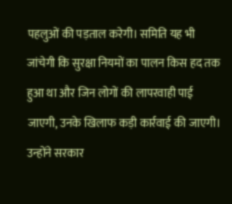पहलुओं की पड़ताल करेगी। समिति यह भी जांचेगी कि सुरक्षा नियमों का पालन किस हद तक हुआ था और जिन लोगों की लापरवाही पाई जाएगी, उनके खिलाफ कड़ी कार्रवाई की जाएगी।
उन्होंने सरकार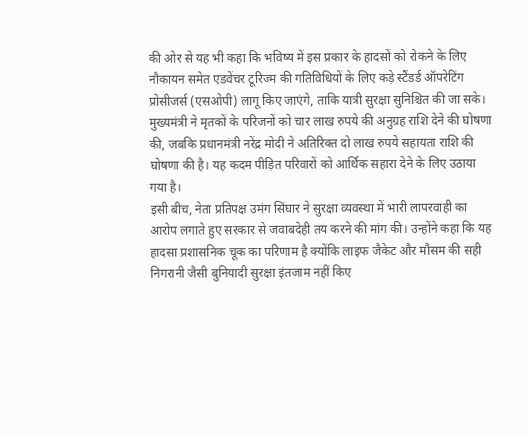की ओर से यह भी कहा कि भविष्य में इस प्रकार के हादसों को रोकने के लिए नौकायन समेत एडवेंचर टूरिज्म की गतिविधियों के लिए कड़े स्टैंडर्ड ऑपरेटिंग प्रोसीजर्स (एसओपी) लागू किए जाएंगे, ताकि यात्री सुरक्षा सुनिश्चित की जा सके।
मुख्यमंत्री ने मृतकों के परिजनों को चार लाख रुपये की अनुग्रह राशि देने की घोषणा की, जबकि प्रधानमंत्री नरेंद्र मोदी ने अतिरिक्त दो लाख रुपये सहायता राशि की घोषणा की है। यह कदम पीड़ित परिवारों को आर्थिक सहारा देने के लिए उठाया गया है।
इसी बीच, नेता प्रतिपक्ष उमंग सिंघार ने सुरक्षा व्यवस्था में भारी लापरवाही का आरोप लगाते हुए सरकार से जवाबदेही तय करने की मांग की। उन्होंने कहा कि यह हादसा प्रशासनिक चूक का परिणाम है क्योंकि लाइफ जैकेट और मौसम की सही निगरानी जैसी बुनियादी सुरक्षा इंतजाम नहीं किए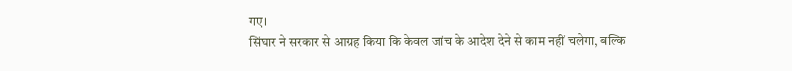गए।
सिंघार ने सरकार से आग्रह किया कि केवल जांच के आदेश देने से काम नहीं चलेगा, बल्कि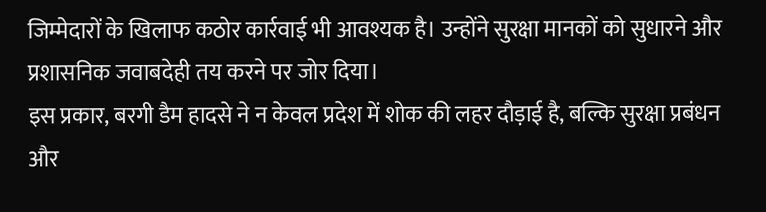जिम्मेदारों के खिलाफ कठोर कार्रवाई भी आवश्यक है। उन्होंने सुरक्षा मानकों को सुधारने और प्रशासनिक जवाबदेही तय करने पर जोर दिया।
इस प्रकार, बरगी डैम हादसे ने न केवल प्रदेश में शोक की लहर दौड़ाई है, बल्कि सुरक्षा प्रबंधन और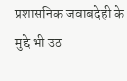प्रशासनिक जवाबदेही के मुद्दे भी उठ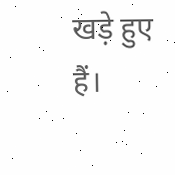खड़े हुए हैं।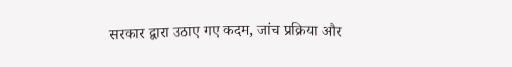सरकार द्वारा उठाए गए कदम, जांच प्रक्रिया और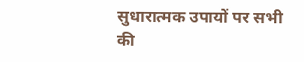सुधारात्मक उपायों पर सभी की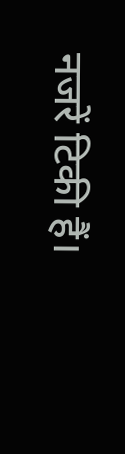नजरें टिकी हैं।